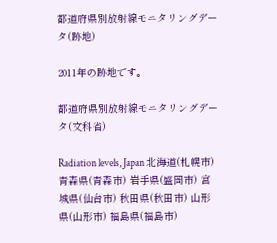都道府県別放射線モニタリングデータ(跡地)

2011年の跡地です。

都道府県別放射線モニタリングデータ(文科省)

Radiation levels, Japan 北海道(札幌市) 青森県(青森市) 岩手県(盛岡市) 宮城県(仙台市) 秋田県(秋田市) 山形県(山形市) 福島県(福島市)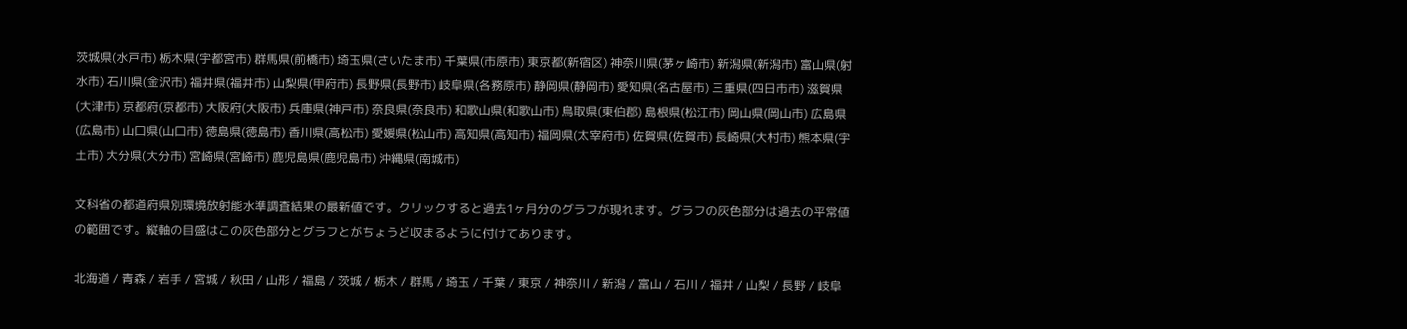茨城県(水戸市) 栃木県(宇都宮市) 群馬県(前橋市) 埼玉県(さいたま市) 千葉県(市原市) 東京都(新宿区) 神奈川県(茅ヶ崎市) 新潟県(新潟市) 富山県(射水市) 石川県(金沢市) 福井県(福井市) 山梨県(甲府市) 長野県(長野市) 岐阜県(各務原市) 静岡県(静岡市) 愛知県(名古屋市) 三重県(四日市市) 滋賀県(大津市) 京都府(京都市) 大阪府(大阪市) 兵庫県(神戸市) 奈良県(奈良市) 和歌山県(和歌山市) 鳥取県(東伯郡) 島根県(松江市) 岡山県(岡山市) 広島県(広島市) 山口県(山口市) 徳島県(徳島市) 香川県(高松市) 愛媛県(松山市) 高知県(高知市) 福岡県(太宰府市) 佐賀県(佐賀市) 長崎県(大村市) 熊本県(宇土市) 大分県(大分市) 宮崎県(宮崎市) 鹿児島県(鹿児島市) 沖縄県(南城市)

文科省の都道府県別環境放射能水準調査結果の最新値です。クリックすると過去1ヶ月分のグラフが現れます。グラフの灰色部分は過去の平常値の範囲です。縦軸の目盛はこの灰色部分とグラフとがちょうど収まるように付けてあります。

北海道 / 青森 / 岩手 / 宮城 / 秋田 / 山形 / 福島 / 茨城 / 栃木 / 群馬 / 埼玉 / 千葉 / 東京 / 神奈川 / 新潟 / 富山 / 石川 / 福井 / 山梨 / 長野 / 岐阜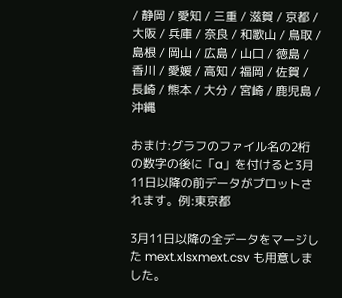/ 静岡 / 愛知 / 三重 / 滋賀 / 京都 / 大阪 / 兵庫 / 奈良 / 和歌山 / 鳥取 / 島根 / 岡山 / 広島 / 山口 / 徳島 / 香川 / 愛媛 / 高知 / 福岡 / 佐賀 / 長崎 / 熊本 / 大分 / 宮崎 / 鹿児島 / 沖縄

おまけ:グラフのファイル名の2桁の数字の後に「a」を付けると3月11日以降の前データがプロットされます。例:東京都

3月11日以降の全データをマージした mext.xlsxmext.csv も用意しました。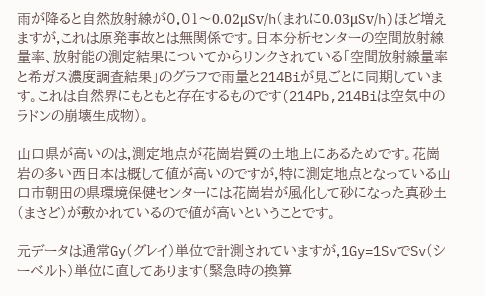雨が降ると自然放射線が0.01〜0.02μSv/h(まれに0.03μSv/h)ほど増えますが,これは原発事故とは無関係です。日本分析センターの空間放射線量率、放射能の測定結果についてからリンクされている「空間放射線量率と希ガス濃度調査結果」のグラフで雨量と214Biが見ごとに同期しています。これは自然界にもともと存在するものです(214Pb,214Biは空気中のラドンの崩壊生成物)。

山口県が高いのは,測定地点が花崗岩質の土地上にあるためです。花崗岩の多い西日本は概して値が高いのですが,特に測定地点となっている山口市朝田の県環境保健センターには花崗岩が風化して砂になった真砂土(まさど)が敷かれているので値が高いということです。

元データは通常Gy(グレイ)単位で計測されていますが,1Gy=1SvでSv(シーベルト)単位に直してあります(緊急時の換算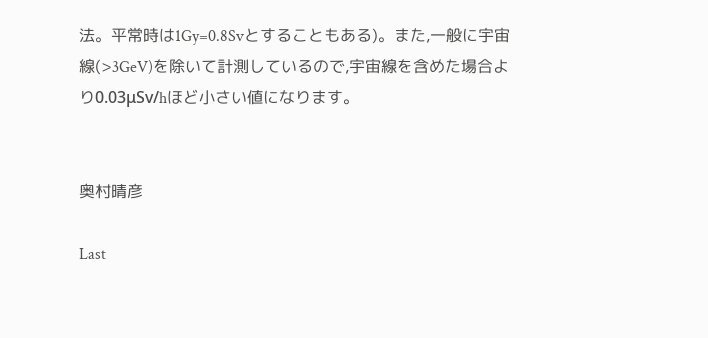法。平常時は1Gy=0.8Svとすることもある)。また,一般に宇宙線(>3GeV)を除いて計測しているので,宇宙線を含めた場合より0.03μSv/hほど小さい値になります。


奥村晴彦

Last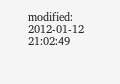modified: 2012-01-12 21:02:49